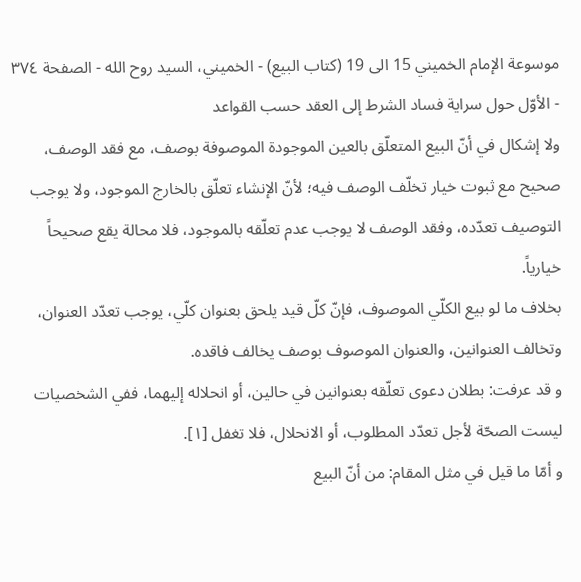موسوعة الإمام الخميني 15 الى 19 (كتاب البيع) - الخميني، السيد روح الله - الصفحة ٣٧٤ - الأوّل حول سراية فساد الشرط إلى العقد حسب القواعد
ولا إشكال في أنّ البيع المتعلّق بالعين الموجودة الموصوفة بوصف، مع فقد الوصف، صحيح مع ثبوت خيار تخلّف الوصف فيه؛ لأنّ الإنشاء تعلّق بالخارج الموجود، ولا يوجب التوصيف تعدّده، وفقد الوصف لا يوجب عدم تعلّقه بالموجود، فلا محالة يقع صحيحاً خيارياً.
بخلاف ما لو بيع الكلّي الموصوف، فإنّ كلّ قيد يلحق بعنوان كلّي، يوجب تعدّد العنوان، وتخالف العنوانين، والعنوان الموصوف بوصف يخالف فاقده.
و قد عرفت: بطلان دعوى تعلّقه بعنوانين في حالين، أو انحلاله إليهما، ففي الشخصيات ليست الصحّة لأجل تعدّد المطلوب، أو الانحلال، فلا تغفل [١].
و أمّا ما قيل في مثل المقام: من أنّ البيع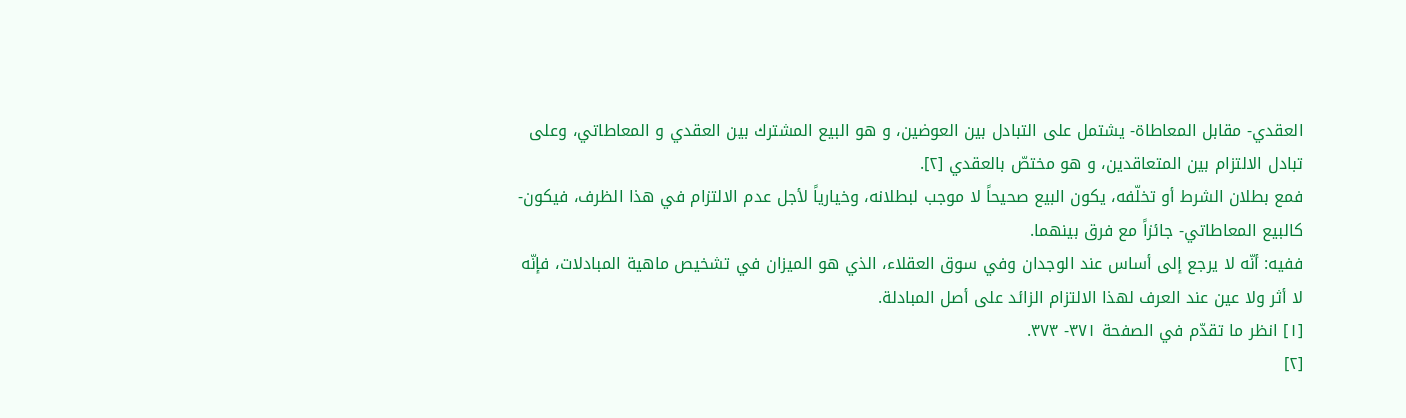العقدي- مقابل المعاطاة- يشتمل على التبادل بين العوضين، و هو البيع المشترك بين العقدي و المعاطاتي، وعلى تبادل الالتزام بين المتعاقدين، و هو مختصّ بالعقدي [٢].
فمع بطلان الشرط أو تخلّفه، يكون البيع صحيحاً لا موجب لبطلانه، وخيارياً لأجل عدم الالتزام في هذا الظرف، فيكون- كالبيع المعاطاتي- جائزاً مع فرق بينهما.
ففيه: أنّه لا يرجع إلى أساس عند الوجدان وفي سوق العقلاء، الذي هو الميزان في تشخيص ماهية المبادلات، فإنّه لا أثر ولا عين عند العرف لهذا الالتزام الزائد على أصل المبادلة.
[١] انظر ما تقدّم في الصفحة ٣٧١- ٣٧٣.
[٢]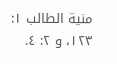منية الطالب ١: ١٢٣، و ٢: ٤.